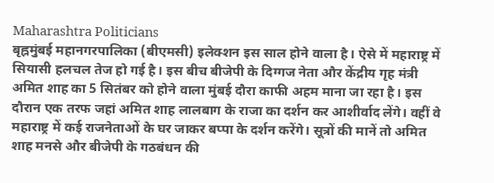Maharashtra Politicians
बृह्नमुंबई महानगरपालिका (बीएमसी) इलेक्शन इस साल होने वाला है। ऐसे में महाराष्ट्र में सियासी हलचल तेज हो गई है। इस बीच बीजेपी के दिग्गज नेता और केंद्रीय गृह मंत्री अमित शाह का 5 सितंबर को होने वाला मुंबई दौरा काफी अहम माना जा रहा है। इस दौरान एक तरफ जहां अमित शाह लालबाग के राजा का दर्शन कर आशीर्वाद लेंगे। वहीं वे महाराष्ट्र में कई राजनेताओं के घर जाकर बप्पा के दर्शन करेंगे। सूत्रों की मानें तो अमित शाह मनसे और बीजेपी के गठबंधन की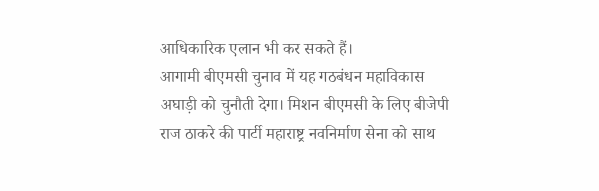आधिकारिक एलान भी कर सकते हैं।
आगामी बीएमसी चुनाव में यह गठबंधन महाविकास अघाड़ी को चुनौती देगा। मिशन बीएमसी के लिए बीजेपी राज ठाकरे की पार्टी महाराष्ट्र नवनिर्माण सेना को साथ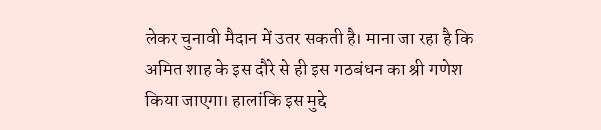लेकर चुनावी मैदान में उतर सकती है। माना जा रहा है कि अमित शाह के इस दौरे से ही इस गठबंधन का श्री गणेश किया जाएगा। हालांकि इस मुद्दे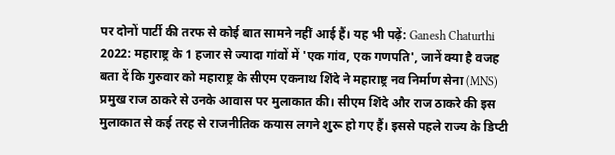पर दोनों पार्टी की तरफ से कोई बात सामने नहीं आई हैं। यह भी पढ़ें: Ganesh Chaturthi 2022: महाराष्ट्र के 1 हजार से ज्यादा गांवों में 'एक गांव, एक गणपति', जानें क्या है वजह
बता दें कि गुरुवार को महाराष्ट्र के सीएम एकनाथ शिंदे ने महाराष्ट्र नव निर्माण सेना (MNS) प्रमुख राज ठाकरे से उनके आवास पर मुलाकात की। सीएम शिंदे और राज ठाकरे की इस मुलाकात से कई तरह से राजनीतिक कयास लगने शुरू हो गए हैं। इससे पहले राज्य के डिप्टी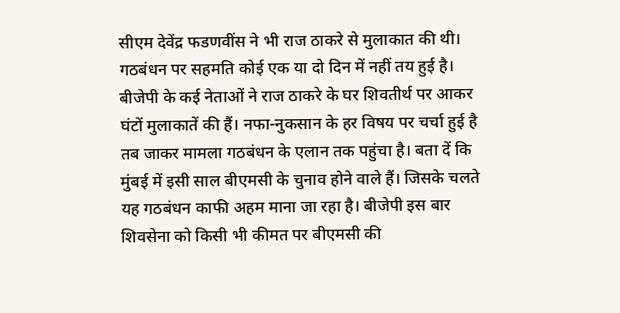सीएम देवेंद्र फडणवींस ने भी राज ठाकरे से मुलाकात की थी।
गठबंधन पर सहमति कोई एक या दो दिन में नहीं तय हुई है। बीजेपी के कई नेताओं ने राज ठाकरे के घर शिवतीर्थ पर आकर घंटों मुलाकातें की हैं। नफा-नुकसान के हर विषय पर चर्चा हुई है तब जाकर मामला गठबंधन के एलान तक पहुंचा है। बता दें कि मुंबई में इसी साल बीएमसी के चुनाव होने वाले हैं। जिसके चलते यह गठबंधन काफी अहम माना जा रहा है। बीजेपी इस बार शिवसेना को किसी भी कीमत पर बीएमसी की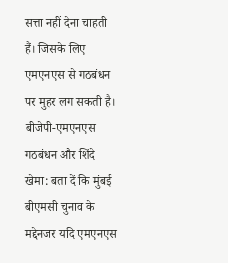सत्ता नहीं देना चाहती हैं। जिसके लिए एमएनएस से गठबंधन पर मुहर लग सकती है।
बीजेपी-एमएनएस गठबंधन और शिंदे खेमा: बता दें कि मुंबई बीएमसी चुनाव के मद्देनजर यदि एमएनएस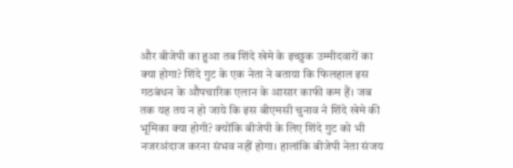और बीजेपी का हुआ तब शिंदे खेमे के इच्छुक उम्मीदवारों का क्या होगा? शिंदे गुट के एक नेता ने बताया कि फिलहाल इस गठबंधन के औपचारिक एलान के आसार काफी कम हैं। जब तक यह तय न हो जाये कि इस बीएमसी चुनाव ने शिंदे खेमे की भूमिका क्या होगी? क्योंकि बीजेपी के लिए शिंदे गुट को भी नजरअंदाज करना संभव नहीं होगा। हालांकि बीजेपी नेता संजय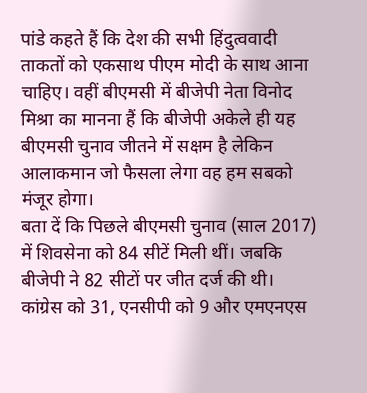पांडे कहते हैं कि देश की सभी हिंदुत्ववादी ताकतों को एकसाथ पीएम मोदी के साथ आना चाहिए। वहीं बीएमसी में बीजेपी नेता विनोद मिश्रा का मानना हैं कि बीजेपी अकेले ही यह बीएमसी चुनाव जीतने में सक्षम है लेकिन आलाकमान जो फैसला लेगा वह हम सबको मंजूर होगा।
बता दें कि पिछले बीएमसी चुनाव (साल 2017) में शिवसेना को 84 सीटें मिली थीं। जबकि बीजेपी ने 82 सीटों पर जीत दर्ज की थी। कांग्रेस को 31, एनसीपी को 9 और एमएनएस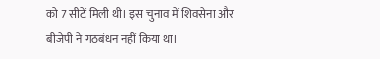को 7 सीटें मिली थी। इस चुनाव में शिवसेना और बीजेपी ने गठबंधन नहीं किया था।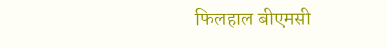फिलहाल बीएमसी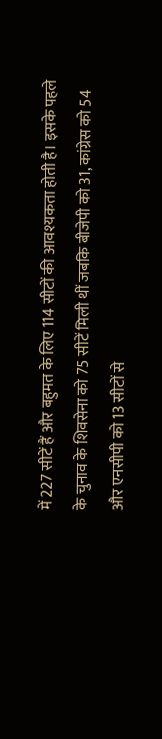में 227 सीटें हैं और बहुमत के लिए 114 सीटों की आवश्यकता होती है। इसके पहले के चुनाव के शिवसेना को 75 सीटें मिली थीं जबकि बीजेपी को 31, कांग्रेस को 54 और एनसीपी को 13 सीटों से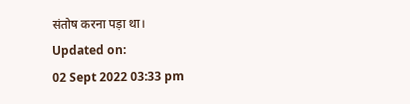संतोष करना पड़ा था।
Updated on:
02 Sept 2022 03:33 pm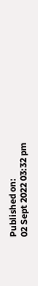Published on:
02 Sept 2022 03:32 pm